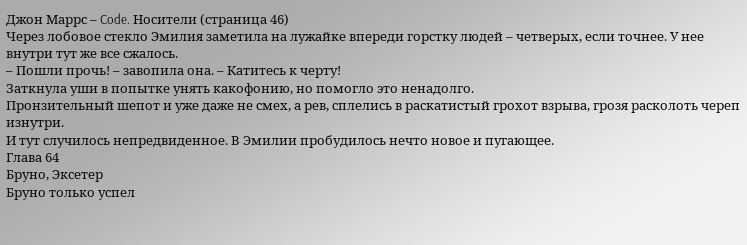Джон Маррс – Code. Носители (страница 46)
Через лобовое стекло Эмилия заметила на лужайке впереди горстку людей – четверых, если точнее. У нее внутри тут же все сжалось.
– Пошли прочь! – завопила она. – Катитесь к черту!
Заткнула уши в попытке унять какофонию, но помогло это ненадолго.
Пронзительный шепот и уже даже не смех, а рев, сплелись в раскатистый грохот взрыва, грозя расколоть череп изнутри.
И тут случилось непредвиденное. В Эмилии пробудилось нечто новое и пугающее.
Глава 64
Бруно, Эксетер
Бруно только успел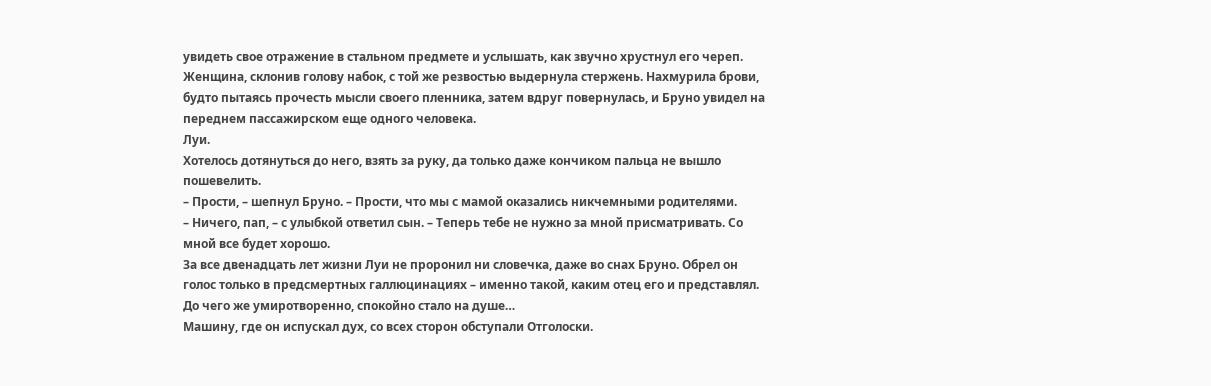увидеть свое отражение в стальном предмете и услышать, как звучно хрустнул его череп.
Женщина, склонив голову набок, с той же резвостью выдернула стержень. Нахмурила брови, будто пытаясь прочесть мысли своего пленника, затем вдруг повернулась, и Бруно увидел на переднем пассажирском еще одного человека.
Луи.
Хотелось дотянуться до него, взять за руку, да только даже кончиком пальца не вышло пошевелить.
– Прости, – шепнул Бруно. – Прости, что мы с мамой оказались никчемными родителями.
– Ничего, пап, – с улыбкой ответил сын. – Теперь тебе не нужно за мной присматривать. Со мной все будет хорошо.
За все двенадцать лет жизни Луи не проронил ни словечка, даже во снах Бруно. Обрел он голос только в предсмертных галлюцинациях – именно такой, каким отец его и представлял. До чего же умиротворенно, спокойно стало на душе…
Машину, где он испускал дух, со всех сторон обступали Отголоски.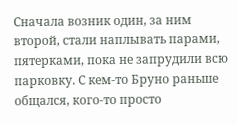Сначала возник один, за ним второй, стали наплывать парами, пятерками, пока не запрудили всю парковку. С кем-то Бруно раньше общался, кого-то просто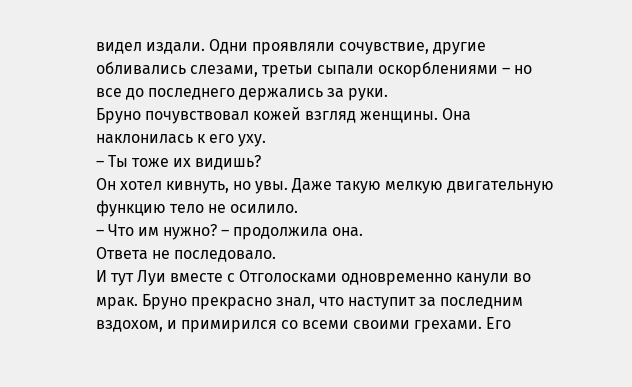видел издали. Одни проявляли сочувствие, другие обливались слезами, третьи сыпали оскорблениями – но все до последнего держались за руки.
Бруно почувствовал кожей взгляд женщины. Она наклонилась к его уху.
– Ты тоже их видишь?
Он хотел кивнуть, но увы. Даже такую мелкую двигательную функцию тело не осилило.
– Что им нужно? – продолжила она.
Ответа не последовало.
И тут Луи вместе с Отголосками одновременно канули во мрак. Бруно прекрасно знал, что наступит за последним вздохом, и примирился со всеми своими грехами. Его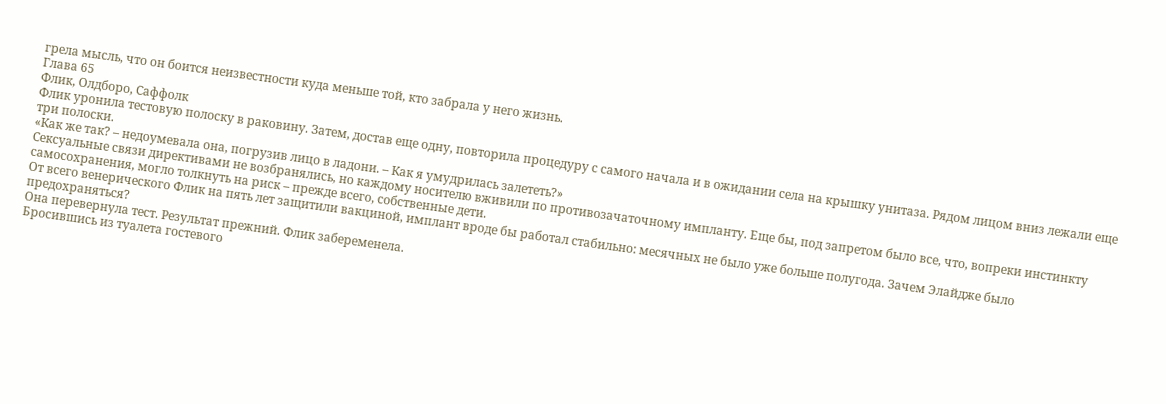грела мысль, что он боится неизвестности куда меньше той, кто забрала у него жизнь.
Глава 65
Флик, Олдборо, Саффолк
Флик уронила тестовую полоску в раковину. Затем, достав еще одну, повторила процедуру с самого начала и в ожидании села на крышку унитаза. Рядом лицом вниз лежали еще три полоски.
«Как же так? – недоумевала она, погрузив лицо в ладони. – Как я умудрилась залететь?»
Сексуальные связи директивами не возбранялись, но каждому носителю вживили по противозачаточному импланту. Еще бы, под запретом было все, что, вопреки инстинкту самосохранения, могло толкнуть на риск – прежде всего, собственные дети.
От всего венерического Флик на пять лет защитили вакциной, имплант вроде бы работал стабильно: месячных не было уже больше полугода. Зачем Элайдже было предохраняться?
Она перевернула тест. Результат прежний. Флик забеременела.
Бросившись из туалета гостевого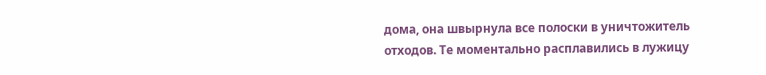дома, она швырнула все полоски в уничтожитель отходов. Те моментально расплавились в лужицу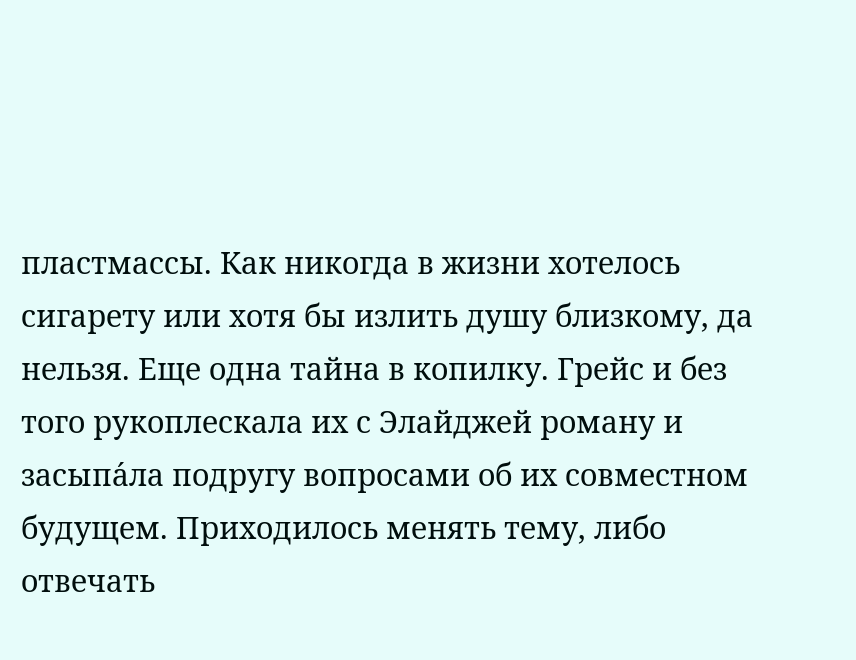пластмассы. Как никогда в жизни хотелось сигарету или хотя бы излить душу близкому, да нельзя. Еще одна тайна в копилку. Грейс и без того рукоплескала их с Элайджей роману и засыпа́ла подругу вопросами об их совместном будущем. Приходилось менять тему, либо отвечать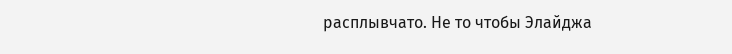расплывчато. Не то чтобы Элайджа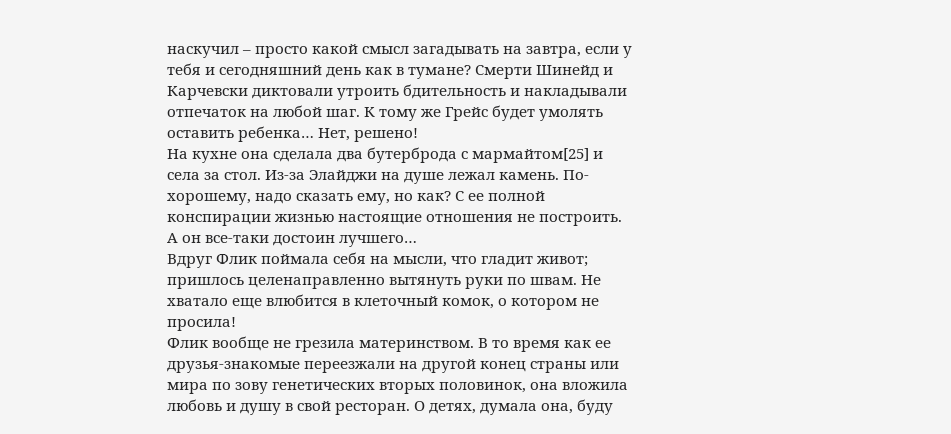наскучил – просто какой смысл загадывать на завтра, если у тебя и сегодняшний день как в тумане? Смерти Шинейд и Карчевски диктовали утроить бдительность и накладывали отпечаток на любой шаг. К тому же Грейс будет умолять оставить ребенка… Нет, решено!
На кухне она сделала два бутерброда с мармайтом[25] и села за стол. Из-за Элайджи на душе лежал камень. По-хорошему, надо сказать ему, но как? С ее полной конспирации жизнью настоящие отношения не построить. А он все-таки достоин лучшего…
Вдруг Флик поймала себя на мысли, что гладит живот; пришлось целенаправленно вытянуть руки по швам. Не хватало еще влюбится в клеточный комок, о котором не просила!
Флик вообще не грезила материнством. В то время как ее друзья-знакомые переезжали на другой конец страны или мира по зову генетических вторых половинок, она вложила любовь и душу в свой ресторан. О детях, думала она, буду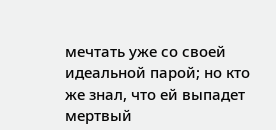мечтать уже со своей идеальной парой; но кто же знал, что ей выпадет мертвый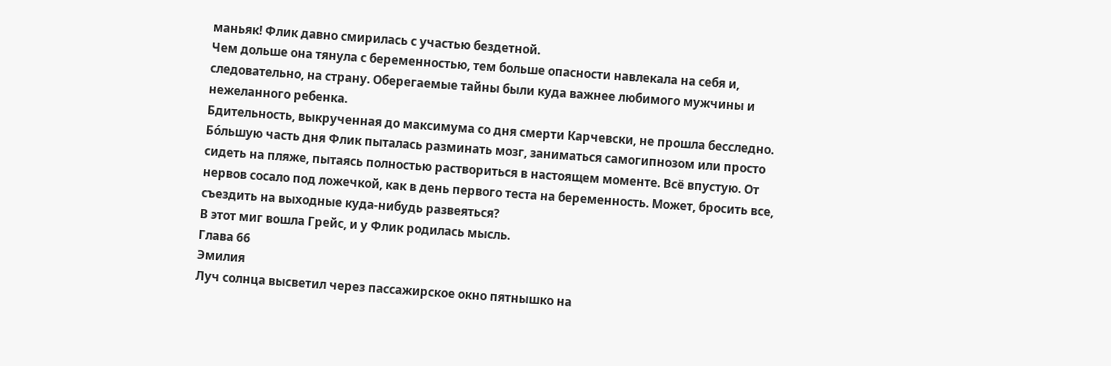маньяк! Флик давно смирилась с участью бездетной.
Чем дольше она тянула с беременностью, тем больше опасности навлекала на себя и, следовательно, на страну. Оберегаемые тайны были куда важнее любимого мужчины и нежеланного ребенка.
Бдительность, выкрученная до максимума со дня смерти Карчевски, не прошла бесследно. Бо́льшую часть дня Флик пыталась разминать мозг, заниматься самогипнозом или просто сидеть на пляже, пытаясь полностью раствориться в настоящем моменте. Всё впустую. От нервов сосало под ложечкой, как в день первого теста на беременность. Может, бросить все, съездить на выходные куда-нибудь развеяться?
В этот миг вошла Грейс, и у Флик родилась мысль.
Глава 66
Эмилия
Луч солнца высветил через пассажирское окно пятнышко на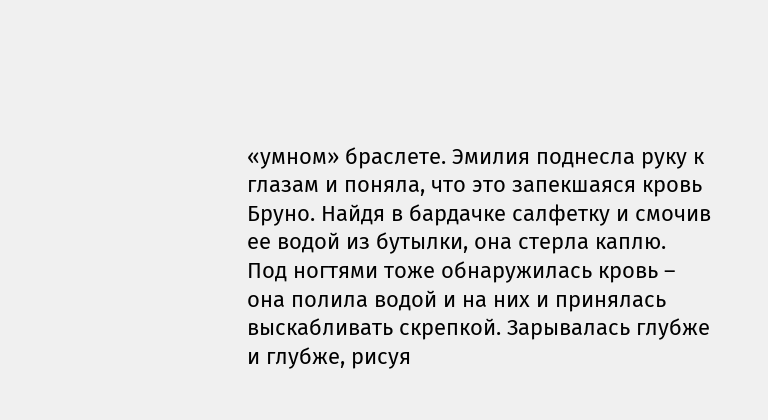«умном» браслете. Эмилия поднесла руку к глазам и поняла, что это запекшаяся кровь Бруно. Найдя в бардачке салфетку и смочив ее водой из бутылки, она стерла каплю.
Под ногтями тоже обнаружилась кровь – она полила водой и на них и принялась выскабливать скрепкой. Зарывалась глубже и глубже, рисуя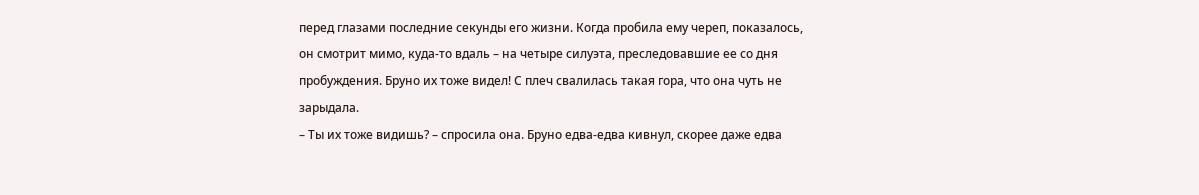перед глазами последние секунды его жизни. Когда пробила ему череп, показалось, он смотрит мимо, куда-то вдаль – на четыре силуэта, преследовавшие ее со дня пробуждения. Бруно их тоже видел! С плеч свалилась такая гора, что она чуть не зарыдала.
– Ты их тоже видишь? – спросила она. Бруно едва-едва кивнул, скорее даже едва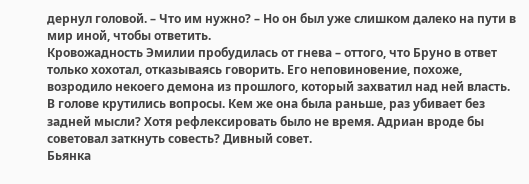дернул головой. – Что им нужно? – Но он был уже слишком далеко на пути в мир иной, чтобы ответить.
Кровожадность Эмилии пробудилась от гнева – оттого, что Бруно в ответ только хохотал, отказываясь говорить. Его неповиновение, похоже, возродило некоего демона из прошлого, который захватил над ней власть.
В голове крутились вопросы. Кем же она была раньше, раз убивает без задней мысли? Хотя рефлексировать было не время. Адриан вроде бы советовал заткнуть совесть? Дивный совет.
Бьянка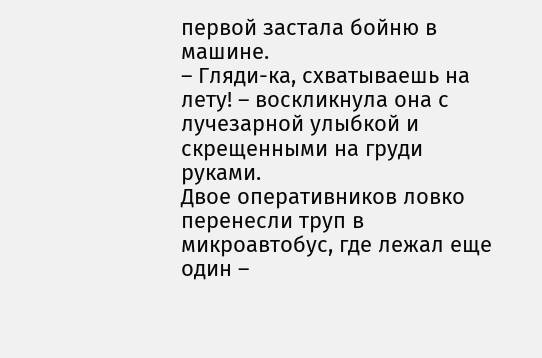первой застала бойню в машине.
– Гляди-ка, схватываешь на лету! – воскликнула она с лучезарной улыбкой и скрещенными на груди руками.
Двое оперативников ловко перенесли труп в микроавтобус, где лежал еще один –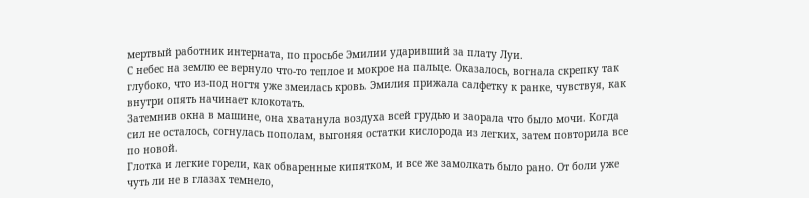мертвый работник интерната, по просьбе Эмилии ударивший за плату Луи.
С небес на землю ее вернуло что-то теплое и мокрое на пальце. Оказалось, вогнала скрепку так глубоко, что из-под ногтя уже змеилась кровь. Эмилия прижала салфетку к ранке, чувствуя, как внутри опять начинает клокотать.
Затемнив окна в машине, она хватанула воздуха всей грудью и заорала что было мочи. Когда сил не осталось, согнулась пополам, выгоняя остатки кислорода из легких, затем повторила все по новой.
Глотка и легкие горели, как обваренные кипятком, и все же замолкать было рано. От боли уже чуть ли не в глазах темнело,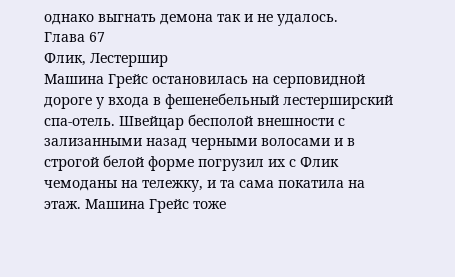однако выгнать демона так и не удалось.
Глава 67
Флик, Лестершир
Машина Грейс остановилась на серповидной дороге у входа в фешенебельный лестерширский спа-отель. Швейцар бесполой внешности с зализанными назад черными волосами и в строгой белой форме погрузил их с Флик чемоданы на тележку, и та сама покатила на этаж. Машина Грейс тоже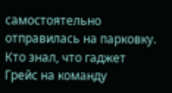самостоятельно отправилась на парковку.
Кто знал, что гаджет Грейс на команду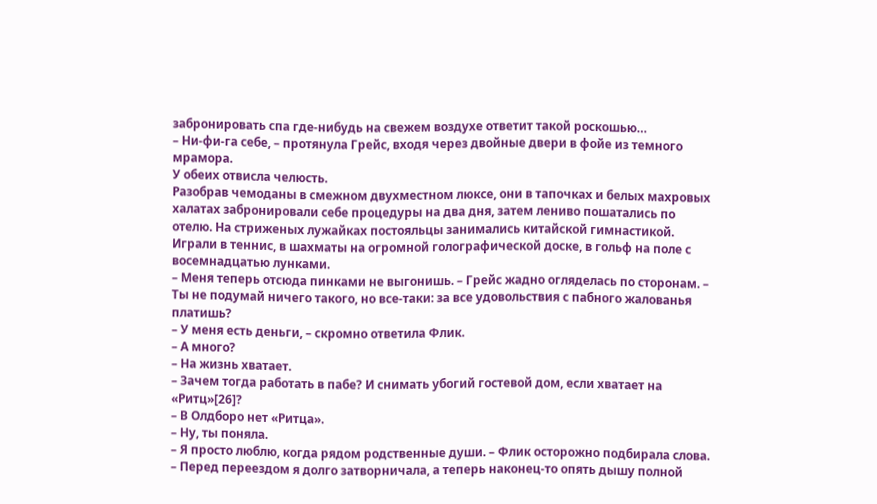забронировать спа где-нибудь на свежем воздухе ответит такой роскошью…
– Ни-фи-га себе, – протянула Грейс, входя через двойные двери в фойе из темного мрамора.
У обеих отвисла челюсть.
Разобрав чемоданы в смежном двухместном люксе, они в тапочках и белых махровых халатах забронировали себе процедуры на два дня, затем лениво пошатались по отелю. На стриженых лужайках постояльцы занимались китайской гимнастикой. Играли в теннис, в шахматы на огромной голографической доске, в гольф на поле с восемнадцатью лунками.
– Меня теперь отсюда пинками не выгонишь. – Грейс жадно огляделась по сторонам. – Ты не подумай ничего такого, но все-таки: за все удовольствия с пабного жалованья платишь?
– У меня есть деньги, – скромно ответила Флик.
– А много?
– На жизнь хватает.
– Зачем тогда работать в пабе? И снимать убогий гостевой дом, если хватает на «Ритц»[26]?
– В Олдборо нет «Ритца».
– Ну, ты поняла.
– Я просто люблю, когда рядом родственные души. – Флик осторожно подбирала слова. – Перед переездом я долго затворничала, а теперь наконец-то опять дышу полной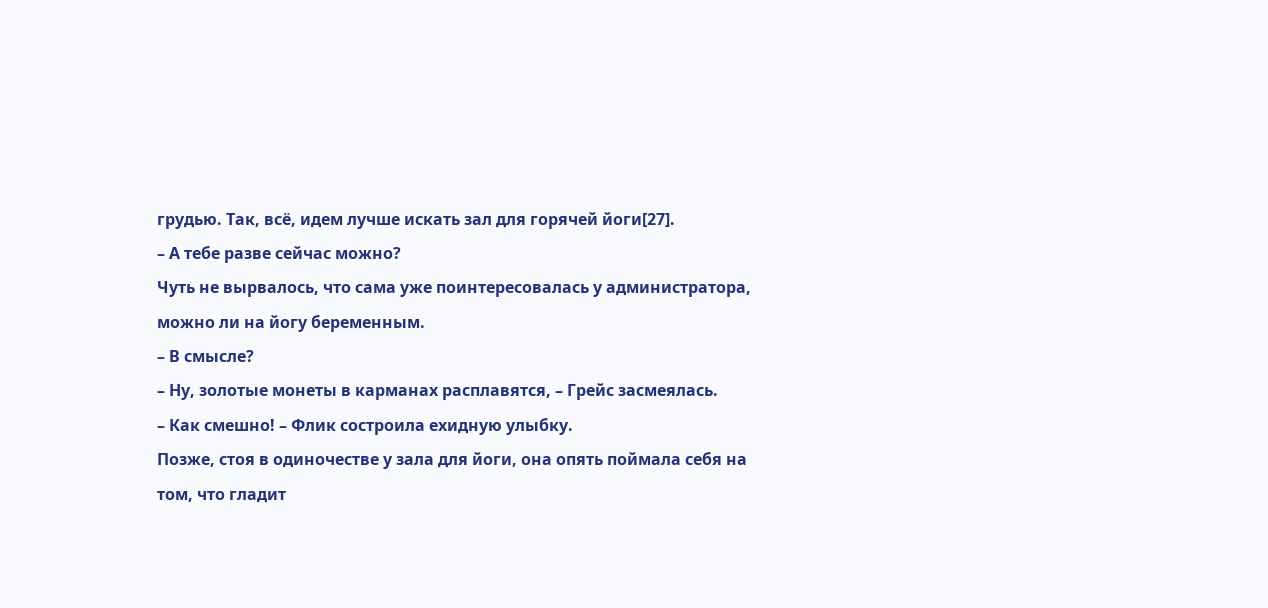грудью. Так, всё, идем лучше искать зал для горячей йоги[27].
– А тебе разве сейчас можно?
Чуть не вырвалось, что сама уже поинтересовалась у администратора, можно ли на йогу беременным.
– В смысле?
– Ну, золотые монеты в карманах расплавятся, – Грейс засмеялась.
– Как смешно! – Флик состроила ехидную улыбку.
Позже, стоя в одиночестве у зала для йоги, она опять поймала себя на том, что гладит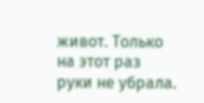живот. Только на этот раз руки не убрала.